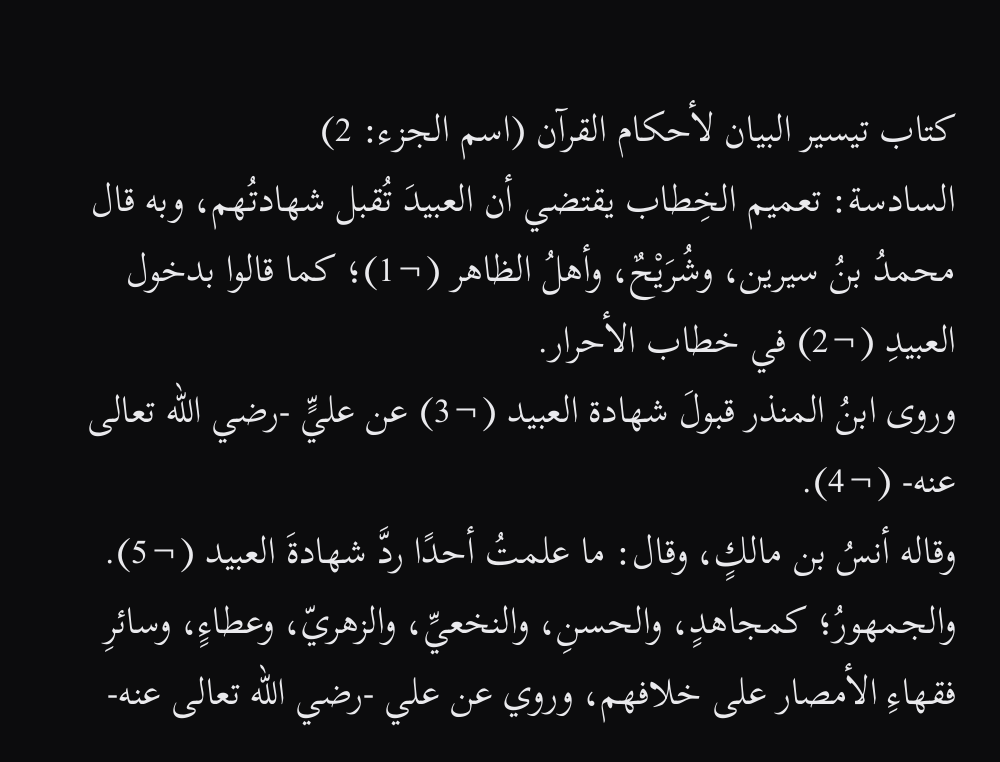كتاب تيسير البيان لأحكام القرآن (اسم الجزء: 2)
السادسة: تعميم الخِطاب يقتضي أن العبيدَ تُقبل شهادتُهم، وبه قال محمدُ بنُ سيرين، وشُرَيْحٌ، وأهلُ الظاهر (¬1)؛ كما قالوا بدخول العبيدِ (¬2) في خطاب الأحرار.
وروى ابنُ المنذر قبولَ شهادة العبيد (¬3) عن عليٍّ -رضي الله تعالى عنه- (¬4).
وقاله أنسُ بن مالكٍ، وقال: ما علمتُ أحدًا ردَّ شهادةَ العبيد (¬5).
والجمهورُ؛ كمجاهدٍ، والحسنِ، والنخعيِّ، والزهريّ، وعطاءٍ، وسائرِ فقهاءِ الأمصار على خلافهم، وروي عن علي -رضي الله تعالى عنه-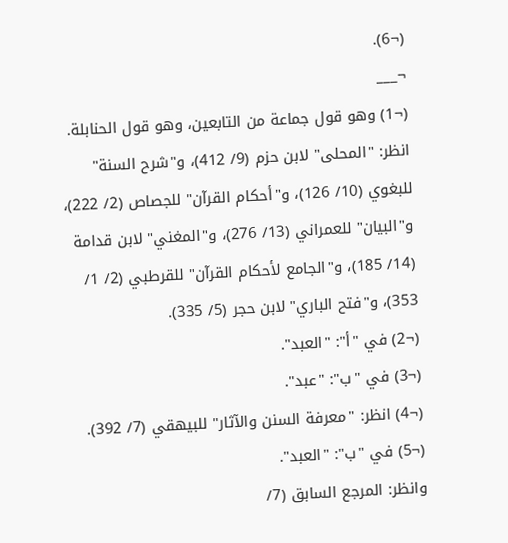(¬6).
¬___
(¬1) وهو قول جماعة من التابعين، وهو قول الحنابلة. انظر: "المحلى" لابن حزم (9/ 412)، و"شرح السنة" للبغوي (10/ 126)، و"أحكام القرآن" للجصاص (2/ 222)، و"البيان" للعمراني (13/ 276)، و"المغني" لابن قدامة (14/ 185)، و"الجامع لأحكام القرآن" للقرطبي (2/ 1/ 353)، و"فتح الباري" لابن حجر (5/ 335).
(¬2) في "أ": "العبد".
(¬3) في "ب": "عبد".
(¬4) انظر: "معرفة السنن والآثار" للبيهقي (7/ 392).
(¬5) في "ب": "العبد".
وانظر: المرجع السابق (7/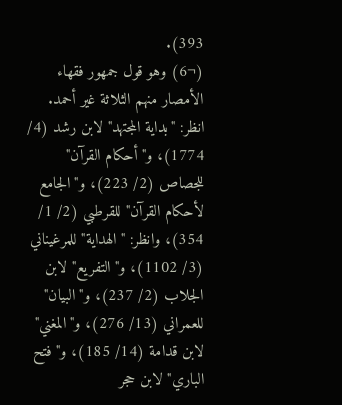393).
(¬6) وهو قول جمهور فقهاء الأمصار منهم الثلاثة غير أحمد. انظر: "بداية المجتهد" لابن رشد (4/ 1774)، و"أحكام القرآن" للجصاص (2/ 223)، و"الجامع لأحكام القرآن" للقرطبي (2/ 1/ 354)، وانظر: "الهداية" للمرغيناني (3/ 1102)، و"التفريع" لابن الجلاب (2/ 237)، و"البيان" للعمراني (13/ 276)، و"المغني" لابن قدامة (14/ 185)، و"فتح الباري" لابن حجر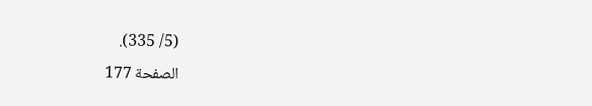(5/ 335).
الصفحة 177